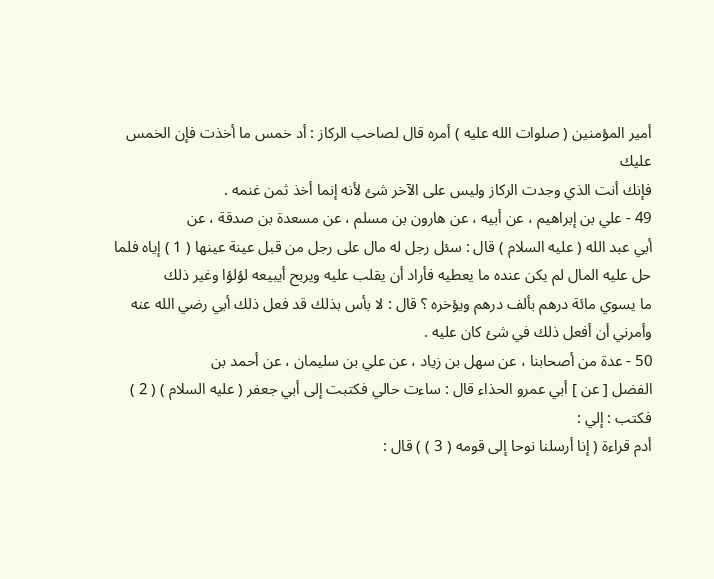أمير المؤمنين ( صلوات الله عليه ) أمره قال لصاحب الركاز : أد خمس ما أخذت فإن الخمس عليك
فإنك أنت الذي وجدت الركاز وليس على الآخر شئ لأنه إنما أخذ ثمن غنمه .
49 - علي بن إبراهيم ، عن أبيه ، عن هارون بن مسلم ، عن مسعدة بن صدقة ، عن
أبي عبد الله ( عليه السلام ) قال : سئل رجل له مال على رجل من قبل عينة عينها ( 1 ) إياه فلما
حل عليه المال لم يكن عنده ما يعطيه فأراد أن يقلب عليه ويربح أيبيعه لؤلؤا وغير ذلك
ما يسوي مائة درهم بألف درهم ويؤخره ؟ قال : لا بأس بذلك قد فعل ذلك أبي رضي الله عنه
وأمرني أن أفعل ذلك في شئ كان عليه .
50 - عدة من أصحابنا ، عن سهل بن زياد ، عن علي بن سليمان ، عن أحمد بن
الفضل [ عن ] أبي عمرو الحذاء قال : ساءت حالي فكتبت إلى أبي جعفر ( عليه السلام ) ( 2 ) فكتب : إلي :
أدم قراءة ( إنا أرسلنا نوحا إلى قومه ( 3 ) ) قال :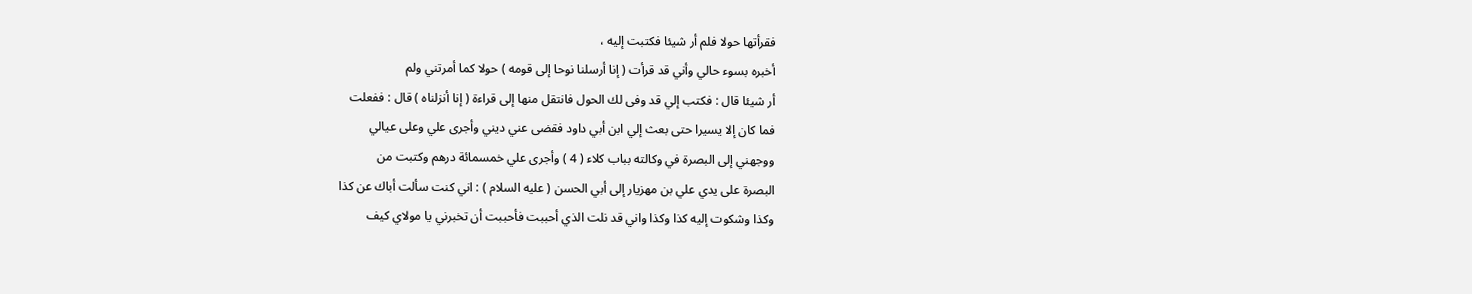فقرأتها حولا فلم أر شيئا فكتبت إليه ،
أخبره بسوء حالي وأني قد قرأت ( إنا أرسلنا نوحا إلى قومه ) حولا كما أمرتني ولم
أر شيئا قال : فكتب إلي قد وفى لك الحول فانتقل منها إلى قراءة ( إنا أنزلناه ) قال : ففعلت
فما كان إلا يسيرا حتى بعث إلي ابن أبي داود فقضى عني ديني وأجرى علي وعلى عيالي
ووجهني إلى البصرة في وكالته بباب كلاء ( 4 ) وأجرى علي خمسمائة درهم وكتبت من
البصرة على يدي علي بن مهزيار إلى أبي الحسن ( عليه السلام ) : اني كنت سألت أباك عن كذا
وكذا وشكوت إليه كذا وكذا واني قد نلت الذي أحببت فأحببت أن تخبرني يا مولاي كيف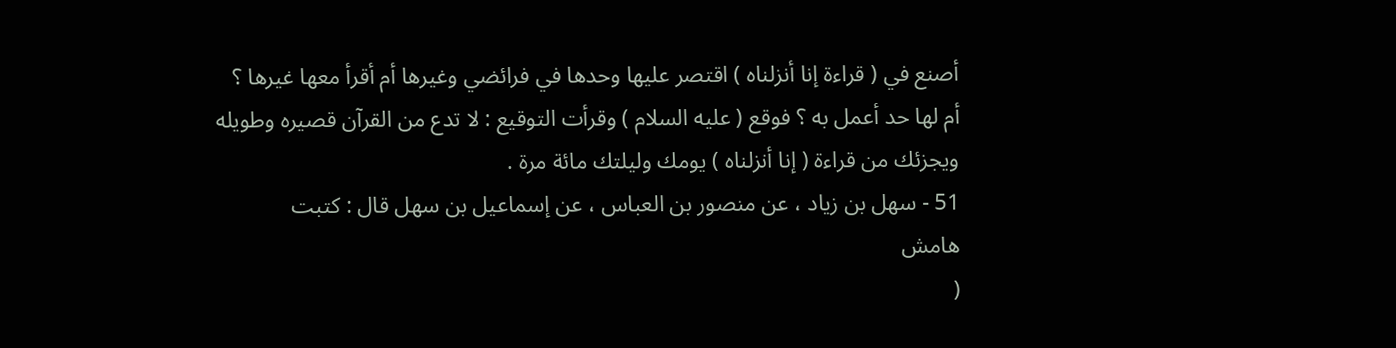أصنع في ( قراءة إنا أنزلناه ) اقتصر عليها وحدها في فرائضي وغيرها أم أقرأ معها غيرها ؟
أم لها حد أعمل به ؟ فوقع ( عليه السلام ) وقرأت التوقيع : لا تدع من القرآن قصيره وطويله
ويجزئك من قراءة ( إنا أنزلناه ) يومك وليلتك مائة مرة .
51 - سهل بن زياد ، عن منصور بن العباس ، عن إسماعيل بن سهل قال : كتبت
هامش
(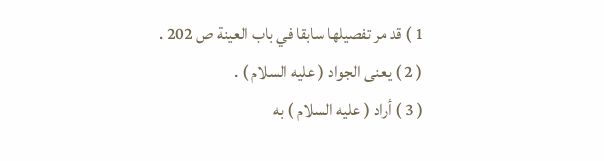1 ) قد مر تفصيلها سابقا في باب العينة ص 202 .
( 2 ) يعنى الجواد ( عليه السلام ) .
( 3 ) أراد ( عليه السلام ) به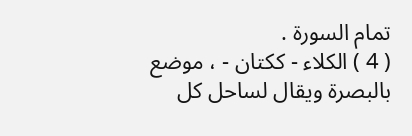تمام السورة .
( 4 ) الكلاء - ككتان - ، موضع بالبصرة ويقال لساحل كل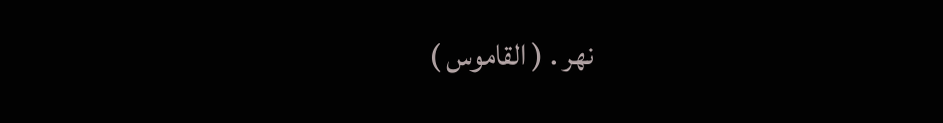نهر . ( القاموس )